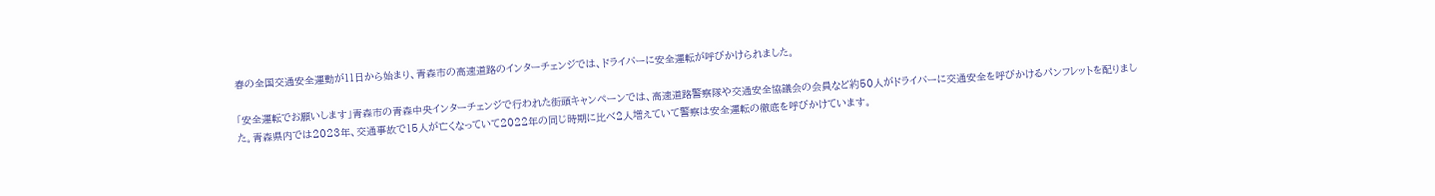春の全国交通安全運動が11日から始まり、青森市の高速道路のインターチェンジでは、ドライバーに安全運転が呼びかけられました。

「安全運転でお願いします」青森市の青森中央インターチェンジで行われた街頭キャンペーンでは、高速道路警察隊や交通安全協議会の会員など約50人がドライバーに交通安全を呼びかけるパンフレットを配りました。青森県内では2023年、交通事故で15人が亡くなっていて2022年の同じ時期に比べ2人増えていて警察は安全運転の徹底を呼びかけています。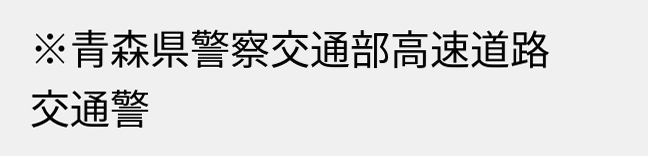※青森県警察交通部高速道路交通警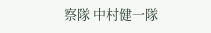察隊 中村健一隊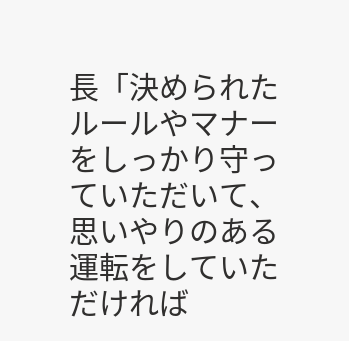長「決められたルールやマナーをしっかり守っていただいて、思いやりのある運転をしていただければ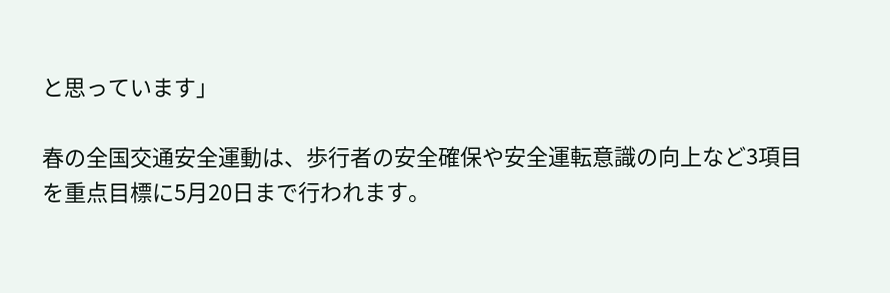と思っています」

春の全国交通安全運動は、歩行者の安全確保や安全運転意識の向上など3項目を重点目標に5月20日まで行われます。